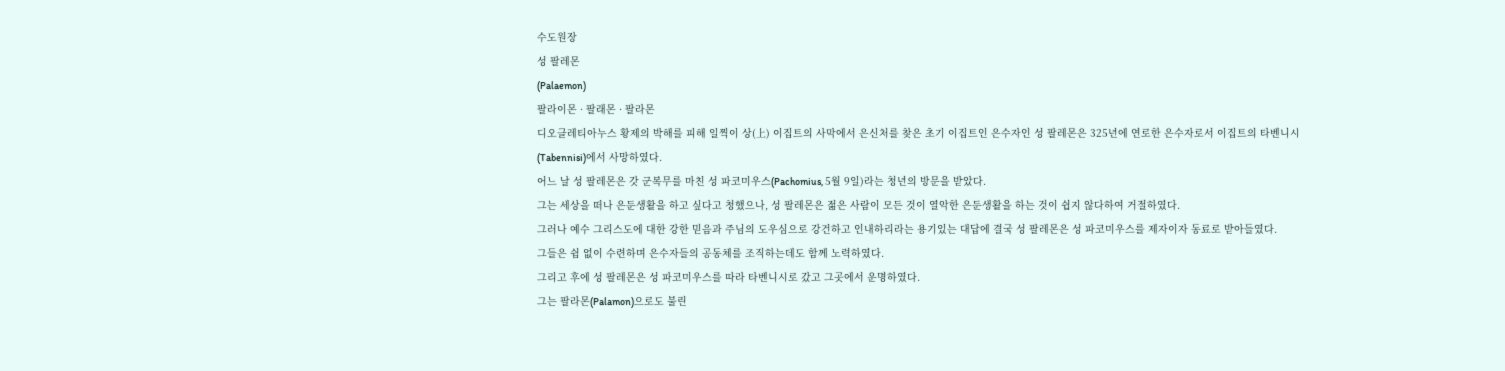수도원장
성 팔레몬
(Palaemon)
팔라이몬 · 팔래몬 · 팔라몬
디오클레티아누스 황제의 박해를 피해 일찍이 상(上) 이집트의 사막에서 은신처를 찾은 초기 이집트인 은수자인 성 팔레몬은 325년에 연로한 은수자로서 이집트의 타벤니시(Tabennisi)에서 사망하였다.
어느 날 성 팔레몬은 갓 군복무를 마친 성 파코미우스(Pachomius, 5월 9일)라는 청년의 방문을 받았다.
그는 세상을 떠나 은둔생활을 하고 싶다고 청했으나, 성 팔레몬은 젊은 사람이 모든 것이 열악한 은둔생활을 하는 것이 쉽지 않다하여 거절하였다.
그러나 예수 그리스도에 대한 강한 믿음과 주님의 도우심으로 강건하고 인내하리라는 용기있는 대답에 결국 성 팔레몬은 성 파코미우스를 제자이자 동료로 받아들였다.
그들은 쉼 없이 수련하며 은수자들의 공동체를 조직하는데도 함께 노력하였다.
그리고 후에 성 팔레몬은 성 파코미우스를 따라 타벤니시로 갔고 그곳에서 운명하였다.
그는 팔라몬(Palamon)으로도 불린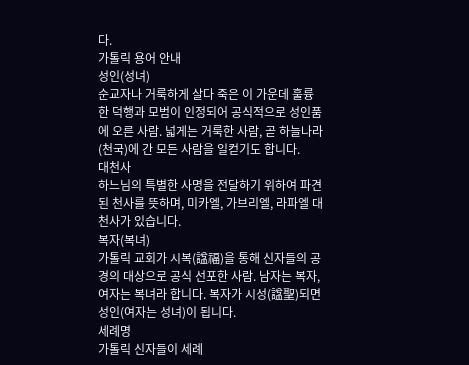다.
가톨릭 용어 안내
성인(성녀)
순교자나 거룩하게 살다 죽은 이 가운데 훌륭한 덕행과 모범이 인정되어 공식적으로 성인품에 오른 사람. 넓게는 거룩한 사람, 곧 하늘나라(천국)에 간 모든 사람을 일컫기도 합니다.
대천사
하느님의 특별한 사명을 전달하기 위하여 파견된 천사를 뜻하며, 미카엘, 가브리엘, 라파엘 대천사가 있습니다.
복자(복녀)
가톨릭 교회가 시복(諡福)을 통해 신자들의 공경의 대상으로 공식 선포한 사람. 남자는 복자, 여자는 복녀라 합니다. 복자가 시성(諡聖)되면 성인(여자는 성녀)이 됩니다.
세례명
가톨릭 신자들이 세례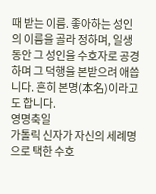때 받는 이름. 좋아하는 성인의 이름을 골라 정하며, 일생 동안 그 성인을 수호자로 공경하며 그 덕행을 본받으려 애씁니다. 흔히 본명(本名)이라고도 합니다.
영명축일
가톨릭 신자가 자신의 세례명으로 택한 수호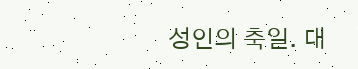성인의 축일. 대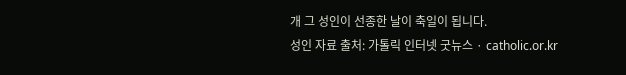개 그 성인이 선종한 날이 축일이 됩니다.
성인 자료 출처: 가톨릭 인터넷 굿뉴스 · catholic.or.kr